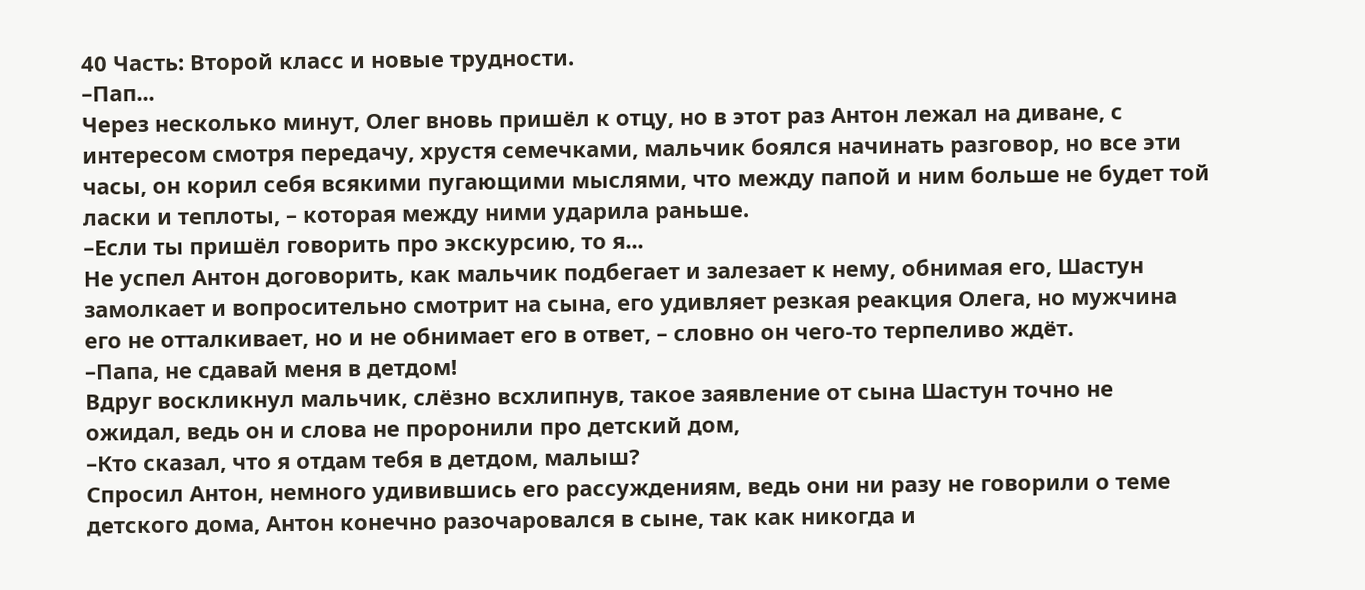40 Часть: Второй класс и новые трудности.
–Пап...
Через несколько минут, Олег вновь пришёл к отцу, но в этот раз Антон лежал на диване, с интересом смотря передачу, хрустя семечками, мальчик боялся начинать разговор, но все эти часы, он корил себя всякими пугающими мыслями, что между папой и ним больше не будет той ласки и теплоты, – которая между ними ударила раньше.
–Если ты пришёл говорить про экскурсию, то я...
Не успел Антон договорить, как мальчик подбегает и залезает к нему, обнимая его, Шастун замолкает и вопросительно смотрит на сына, его удивляет резкая реакция Олега, но мужчина его не отталкивает, но и не обнимает его в ответ, – словно он чего-то терпеливо ждёт.
–Папа, не сдавай меня в детдом!
Вдруг воскликнул мальчик, слёзно всхлипнув, такое заявление от сына Шастун точно не ожидал, ведь он и слова не проронили про детский дом,
–Кто сказал, что я отдам тебя в детдом, малыш?
Спросил Антон, немного удивившись его рассуждениям, ведь они ни разу не говорили о теме детского дома, Антон конечно разочаровался в сыне, так как никогда и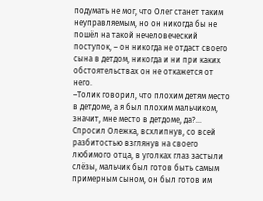подумать не мог, что Олег станет таким неуправляемым, но он никогда бы не пошёл на такой нечеловеческий поступок, – он никогда не отдаст своего сына в детдом, никогда и ни при каких обстоятельствах он не откажется от него.
–Толик говорил, что плохим детям место в детдоме, а я был плохим мальчиком, значит, мне место в детдоме, да?...
Спросил Олежка, всхлипнув, со всей разбитостью взглянув на своего любимого отца, в уголках глаз застыли слёзы, мальчик был готов быть самым примерным сыном, он был готов им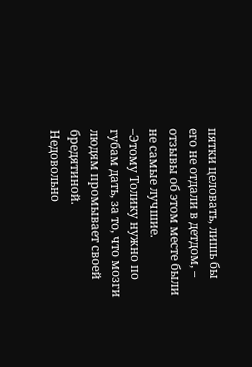пятки целовать, лишь бы его не отдали в детдом, – отзывы об этом месте были не самые лучшие.
–Этому Толику нужно по губам дать, за то, что мозги людям промывает своей бредятиной.
Недовольно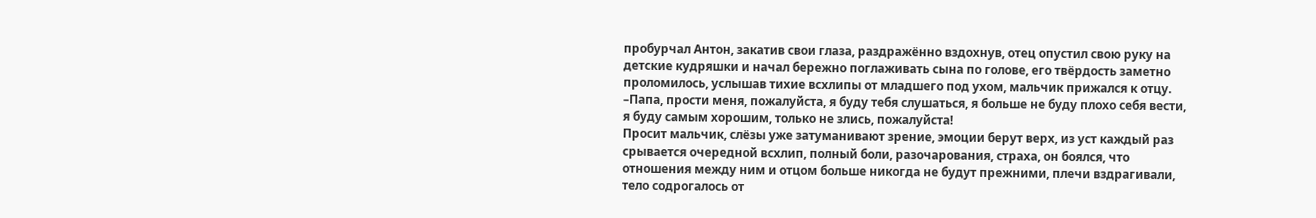пробурчал Антон, закатив свои глаза, раздражённо вздохнув, отец опустил свою руку на детские кудряшки и начал бережно поглаживать сына по голове, его твёрдость заметно проломилось, услышав тихие всхлипы от младшего под ухом, мальчик прижался к отцу.
–Папа, прости меня, пожалуйста, я буду тебя слушаться, я больше не буду плохо себя вести, я буду самым хорошим, только не злись, пожалуйста!
Просит мальчик, слёзы уже затуманивают зрение, эмоции берут верх, из уст каждый раз срывается очередной всхлип, полный боли, разочарования, страха, он боялся, что отношения между ним и отцом больше никогда не будут прежними, плечи вздрагивали, тело содрогалось от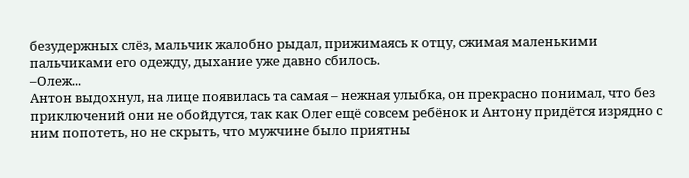безудержных слёз, мальчик жалобно рыдал, прижимаясь к отцу, сжимая маленькими пальчиками его одежду, дыхание уже давно сбилось.
–Олеж...
Антон выдохнул, на лице появилась та самая – нежная улыбка, он прекрасно понимал, что без приключений они не обойдутся, так как Олег ещё совсем ребёнок и Антону придётся изрядно с ним попотеть, но не скрыть, что мужчине было приятны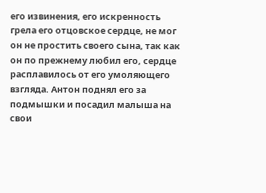его извинения, его искренность грела его отцовское сердце, не мог он не простить своего сына, так как он по прежнему любил его, сердце расплавилось от его умоляющего взгляда. Антон поднял его за подмышки и посадил малыша на свои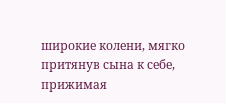широкие колени, мягко притянув сына к себе, прижимая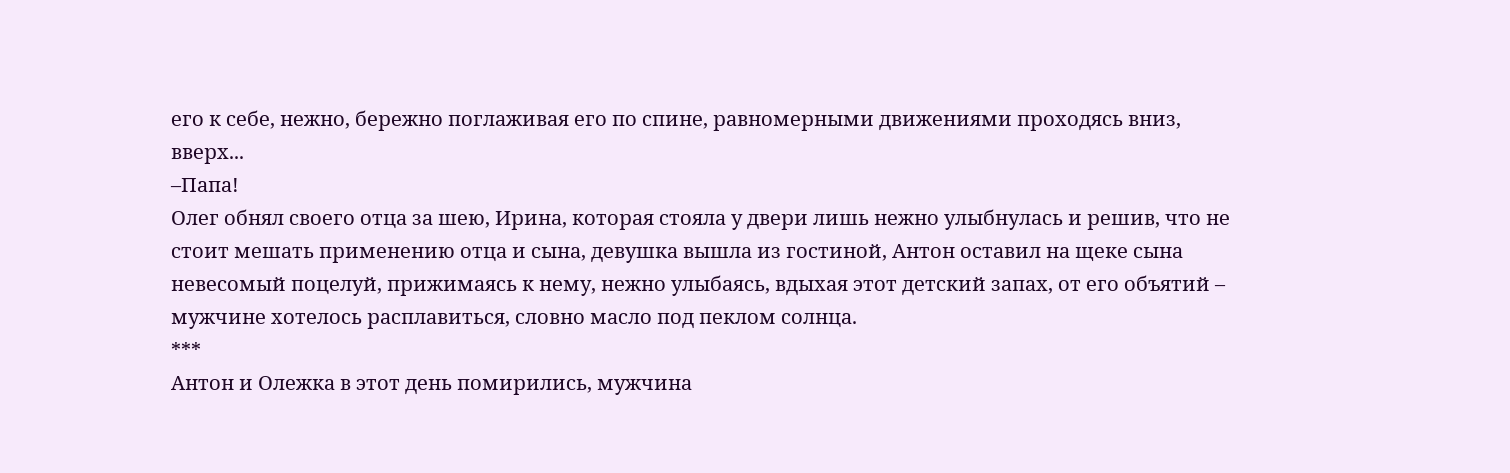его к себе, нежно, бережно поглаживая его по спине, равномерными движениями проходясь вниз, вверх...
–Папа!
Олег обнял своего отца за шею, Ирина, которая стояла у двери лишь нежно улыбнулась и решив, что не стоит мешать применению отца и сына, девушка вышла из гостиной, Антон оставил на щеке сына невесомый поцелуй, прижимаясь к нему, нежно улыбаясь, вдыхая этот детский запах, от его объятий – мужчине хотелось расплавиться, словно масло под пеклом солнца.
***
Антон и Олежка в этот день помирились, мужчина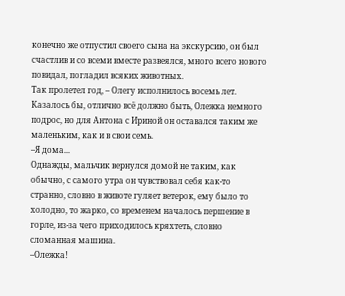конечно же отпустил своего сына на экскурсию, он был счастлив и со всеми вместе развеялся, много всего нового повидал, погладил всяких животных.
Так пролетел год, – Олегу исполнилось восемь лет.
Казалось бы, отлично всё должно быть, Олежка немного подрос, но для Антона с Ириной он оставался таким же маленьким, как и в свои семь.
–Я дома...
Однажды, мальчик вернулся домой не таким, как обычно, с самого утра он чувствовал себя как-то странно, словно в животе гуляет ветерок, ему было то холодно, то жарко, со временем началось першение в горле, из-за чего приходилось кряхтеть, словно сломанная машина.
–Олежка!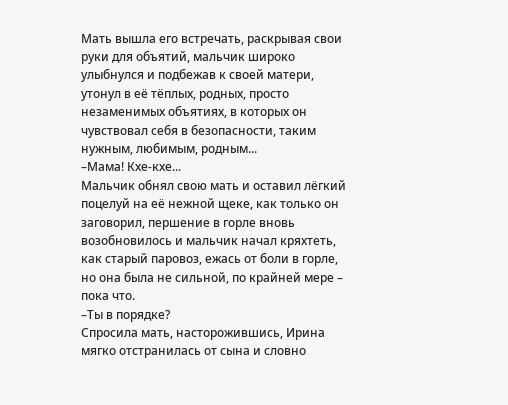Мать вышла его встречать, раскрывая свои руки для объятий, мальчик широко улыбнулся и подбежав к своей матери, утонул в её тёплых, родных, просто незаменимых объятиях, в которых он чувствовал себя в безопасности, таким нужным, любимым, родным...
–Мама! Кхе-кхе...
Мальчик обнял свою мать и оставил лёгкий поцелуй на её нежной щеке, как только он заговорил, першение в горле вновь возобновилось и мальчик начал кряхтеть, как старый паровоз, ежась от боли в горле, но она была не сильной, по крайней мере – пока что.
–Ты в порядке?
Спросила мать, насторожившись, Ирина мягко отстранилась от сына и словно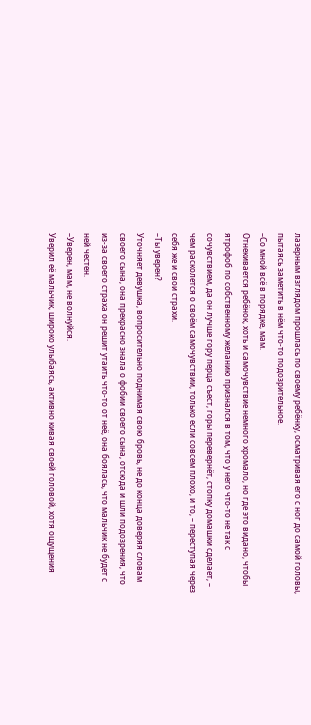лазерным взглядом прошлась по своему ребёнку, осматривая его с ног до самой головы, пытаясь заметить в нём что-то подозрительное.
–Со мной всё в порядке, мам.
Отнекивается ребёнок, хоть и самочувствие немного хромало, но где это видано, чтобы ятрофоб по собственному желанию признался в том, что у него что-то не так с сочувствием, да он лучше гору перца съест, горы перевернёт, стопку домашки сделает, – чем расколется о своём самочувствии, только если совсем плохо, и то, – переступая через себя же и свои страхи.
–Ты уверен?
Уточняет девушка, вопросительно поднимая свою бровь, не до конца доверяя словам своего сына, она прекрасно знала о фобии своего сына, отсюда и шли подозрения, что из-за своего страха он решит утаить что-то от неё, она боялась, что мальчик не будет с ней честен.
–Уверен, мам, не волнуйся.
Уверил её мальчик, широко улыбаясь, активно кивая своей головой, хотя ощущения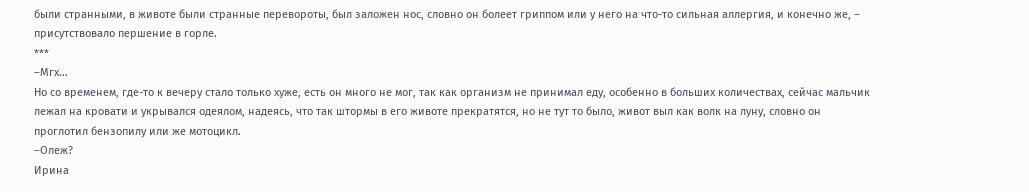были странными, в животе были странные перевороты, был заложен нос, словно он болеет гриппом или у него на что-то сильная аллергия, и конечно же, – присутствовало першение в горле.
***
–Мгх...
Но со временем, где-то к вечеру стало только хуже, есть он много не мог, так как организм не принимал еду, особенно в больших количествах, сейчас мальчик лежал на кровати и укрывался одеялом, надеясь, что так штормы в его животе прекратятся, но не тут то было, живот выл как волк на луну, словно он проглотил бензопилу или же мотоцикл.
–Олеж?
Ирина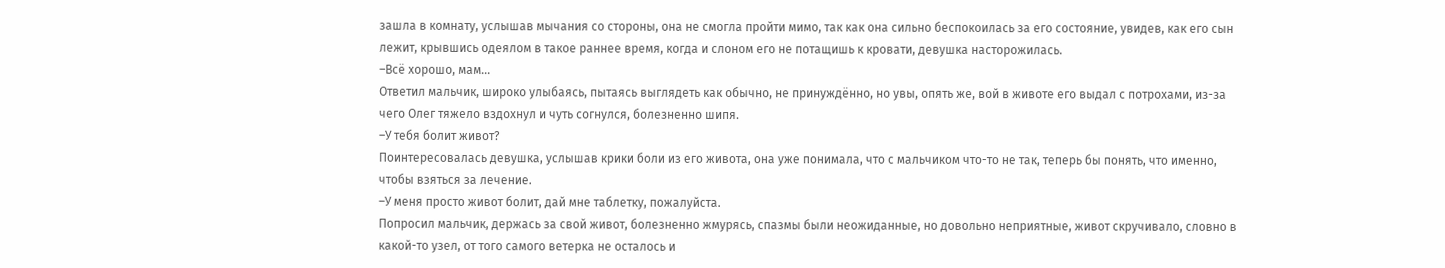зашла в комнату, услышав мычания со стороны, она не смогла пройти мимо, так как она сильно беспокоилась за его состояние, увидев, как его сын лежит, крывшись одеялом в такое раннее время, когда и слоном его не потащишь к кровати, девушка насторожилась.
–Всё хорошо, мам...
Ответил мальчик, широко улыбаясь, пытаясь выглядеть как обычно, не принуждённо, но увы, опять же, вой в животе его выдал с потрохами, из-за чего Олег тяжело вздохнул и чуть согнулся, болезненно шипя.
–У тебя болит живот?
Поинтересовалась девушка, услышав крики боли из его живота, она уже понимала, что с мальчиком что-то не так, теперь бы понять, что именно, чтобы взяться за лечение.
–У меня просто живот болит, дай мне таблетку, пожалуйста.
Попросил мальчик, держась за свой живот, болезненно жмурясь, спазмы были неожиданные, но довольно неприятные, живот скручивало, словно в какой-то узел, от того самого ветерка не осталось и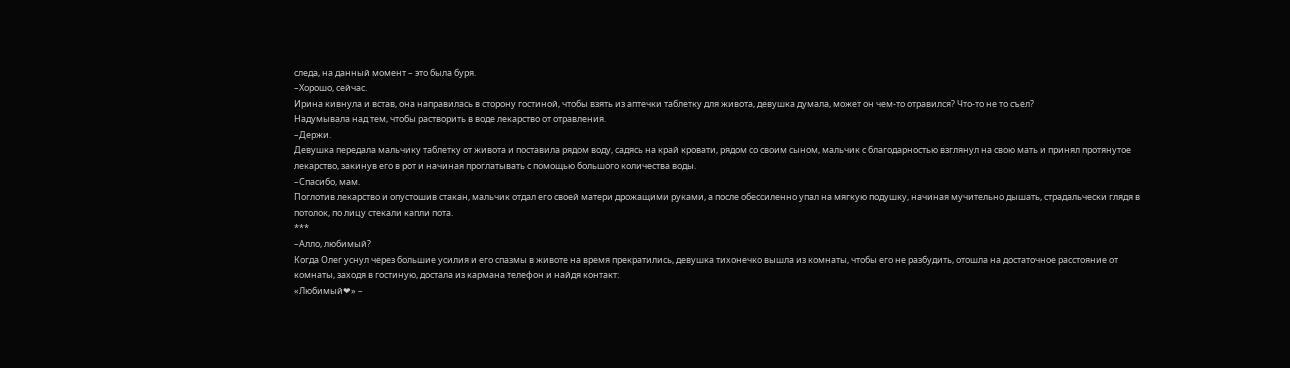следа, на данный момент – это была буря.
–Хорошо, сейчас.
Ирина кивнула и встав, она направилась в сторону гостиной, чтобы взять из аптечки таблетку для живота, девушка думала, может он чем-то отравился? Что-то не то съел?
Надумывала над тем, чтобы растворить в воде лекарство от отравления.
–Держи.
Девушка передала мальчику таблетку от живота и поставила рядом воду, садясь на край кровати, рядом со своим сыном, мальчик с благодарностью взглянул на свою мать и принял протянутое лекарство, закинув его в рот и начиная проглатывать с помощью большого количества воды.
–Спасибо, мам.
Поглотив лекарство и опустошив стакан, мальчик отдал его своей матери дрожащими руками, а после обессиленно упал на мягкую подушку, начиная мучительно дышать, страдальчески глядя в потолок, по лицу стекали капли пота.
***
–Алло, любимый?
Когда Олег уснул через большие усилия и его спазмы в животе на время прекратились, девушка тихонечко вышла из комнаты, чтобы его не разбудить, отошла на достаточное расстояние от комнаты, заходя в гостиную, достала из кармана телефон и найдя контакт:
«Любимый❤» –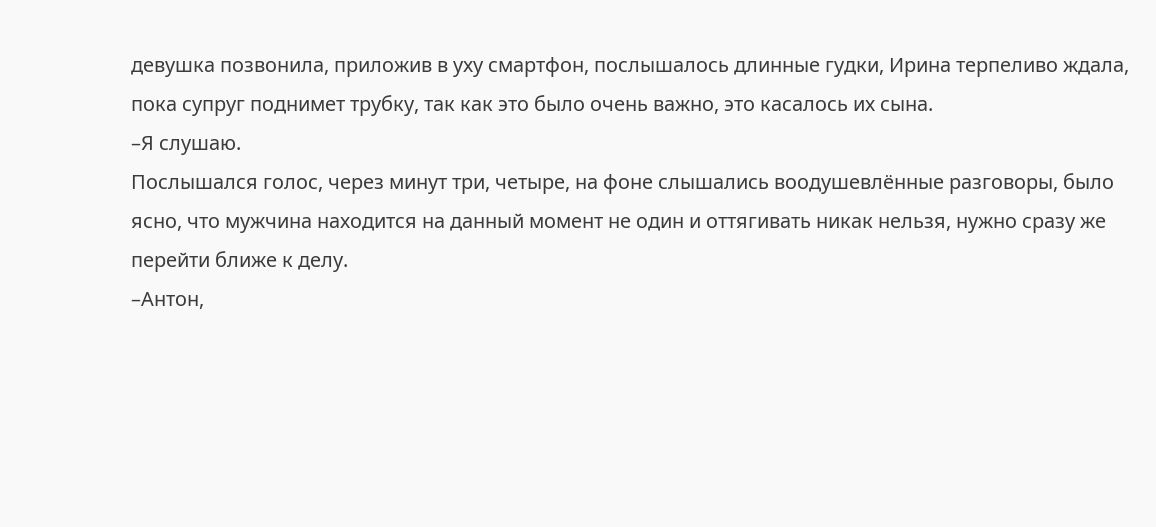девушка позвонила, приложив в уху смартфон, послышалось длинные гудки, Ирина терпеливо ждала, пока супруг поднимет трубку, так как это было очень важно, это касалось их сына.
–Я слушаю.
Послышался голос, через минут три, четыре, на фоне слышались воодушевлённые разговоры, было ясно, что мужчина находится на данный момент не один и оттягивать никак нельзя, нужно сразу же перейти ближе к делу.
–Антон,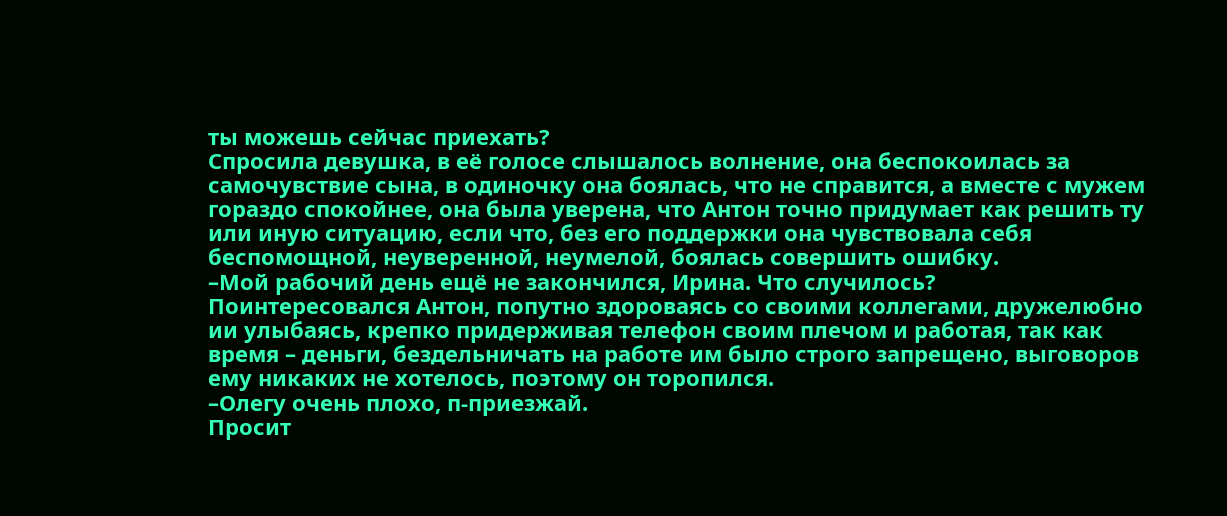ты можешь сейчас приехать?
Спросила девушка, в её голосе слышалось волнение, она беспокоилась за самочувствие сына, в одиночку она боялась, что не справится, а вместе с мужем гораздо спокойнее, она была уверена, что Антон точно придумает как решить ту или иную ситуацию, если что, без его поддержки она чувствовала себя беспомощной, неуверенной, неумелой, боялась совершить ошибку.
–Мой рабочий день ещё не закончился, Ирина. Что случилось?
Поинтересовался Антон, попутно здороваясь со своими коллегами, дружелюбно ии улыбаясь, крепко придерживая телефон своим плечом и работая, так как время – деньги, бездельничать на работе им было строго запрещено, выговоров ему никаких не хотелось, поэтому он торопился.
–Олегу очень плохо, п-приезжай.
Просит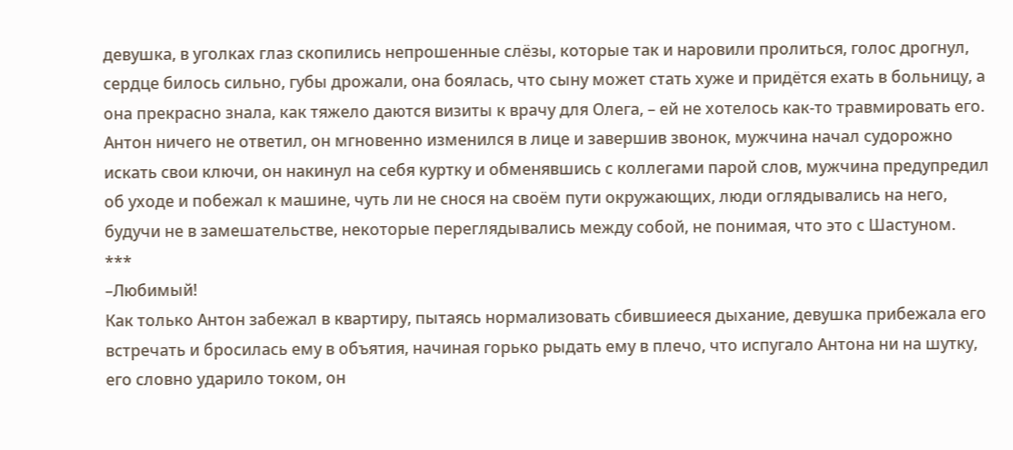девушка, в уголках глаз скопились непрошенные слёзы, которые так и наровили пролиться, голос дрогнул, сердце билось сильно, губы дрожали, она боялась, что сыну может стать хуже и придётся ехать в больницу, а она прекрасно знала, как тяжело даются визиты к врачу для Олега, – ей не хотелось как-то травмировать его.
Антон ничего не ответил, он мгновенно изменился в лице и завершив звонок, мужчина начал судорожно искать свои ключи, он накинул на себя куртку и обменявшись с коллегами парой слов, мужчина предупредил об уходе и побежал к машине, чуть ли не снося на своём пути окружающих, люди оглядывались на него, будучи не в замешательстве, некоторые переглядывались между собой, не понимая, что это с Шастуном.
***
–Любимый!
Как только Антон забежал в квартиру, пытаясь нормализовать сбившиееся дыхание, девушка прибежала его встречать и бросилась ему в объятия, начиная горько рыдать ему в плечо, что испугало Антона ни на шутку, его словно ударило током, он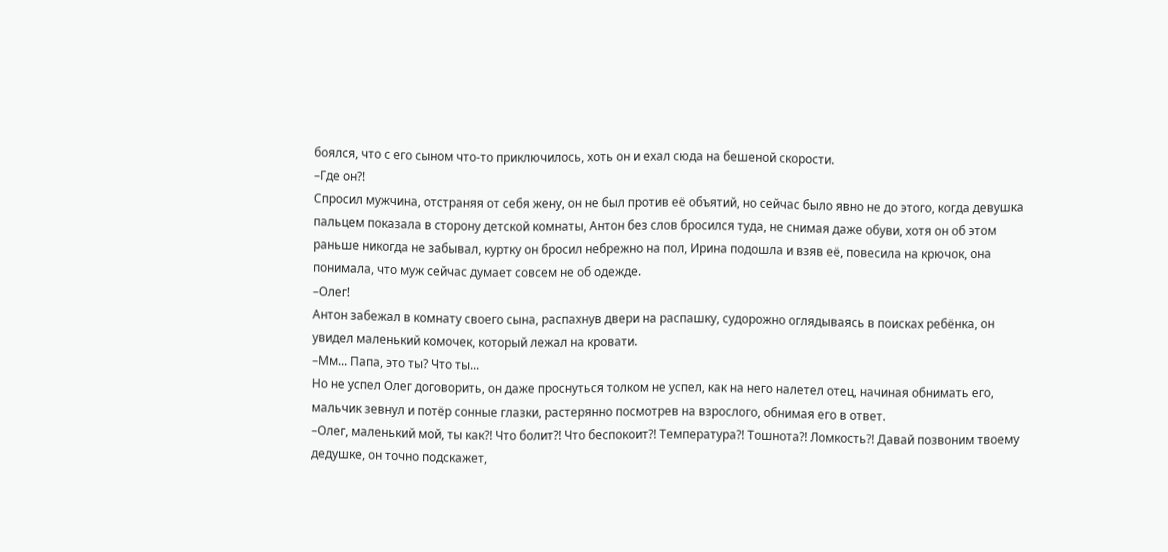боялся, что с его сыном что-то приключилось, хоть он и ехал сюда на бешеной скорости.
–Где он?!
Спросил мужчина, отстраняя от себя жену, он не был против её объятий, но сейчас было явно не до этого, когда девушка пальцем показала в сторону детской комнаты, Антон без слов бросился туда, не снимая даже обуви, хотя он об этом раньше никогда не забывал, куртку он бросил небрежно на пол, Ирина подошла и взяв её, повесила на крючок, она понимала, что муж сейчас думает совсем не об одежде.
–Олег!
Антон забежал в комнату своего сына, распахнув двери на распашку, судорожно оглядываясь в поисках ребёнка, он увидел маленький комочек, который лежал на кровати.
–Мм... Папа, это ты? Что ты...
Но не успел Олег договорить, он даже проснуться толком не успел, как на него налетел отец, начиная обнимать его, мальчик зевнул и потёр сонные глазки, растерянно посмотрев на взрослого, обнимая его в ответ.
–Олег, маленький мой, ты как?! Что болит?! Что беспокоит?! Температура?! Тошнота?! Ломкость?! Давай позвоним твоему дедушке, он точно подскажет,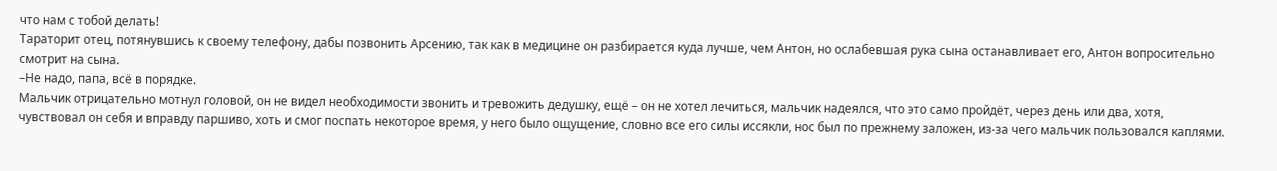что нам с тобой делать!
Тараторит отец, потянувшись к своему телефону, дабы позвонить Арсению, так как в медицине он разбирается куда лучше, чем Антон, но ослабевшая рука сына останавливает его, Антон вопросительно смотрит на сына.
–Не надо, папа, всё в порядке.
Мальчик отрицательно мотнул головой, он не видел необходимости звонить и тревожить дедушку, ещё – он не хотел лечиться, мальчик надеялся, что это само пройдёт, через день или два, хотя, чувствовал он себя и вправду паршиво, хоть и смог поспать некоторое время, у него было ощущение, словно все его силы иссякли, нос был по прежнему заложен, из-за чего мальчик пользовался каплями.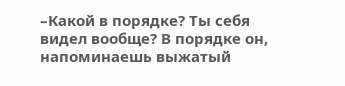–Какой в порядке? Ты себя видел вообще? В порядке он, напоминаешь выжатый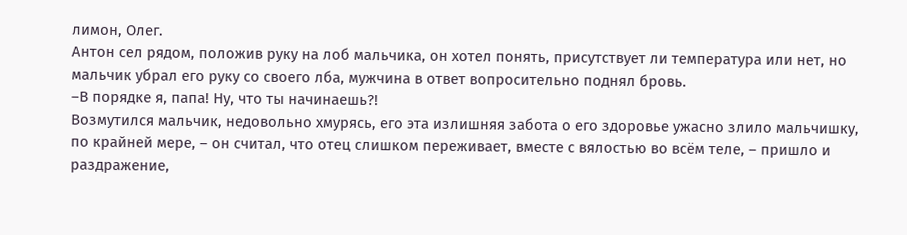лимон, Олег.
Антон сел рядом, положив руку на лоб мальчика, он хотел понять, присутствует ли температура или нет, но мальчик убрал его руку со своего лба, мужчина в ответ вопросительно поднял бровь.
–В порядке я, папа! Ну, что ты начинаешь?!
Возмутился мальчик, недовольно хмурясь, его эта излишняя забота о его здоровье ужасно злило мальчишку, по крайней мере, – он считал, что отец слишком переживает, вместе с вялостью во всём теле, – пришло и раздражение,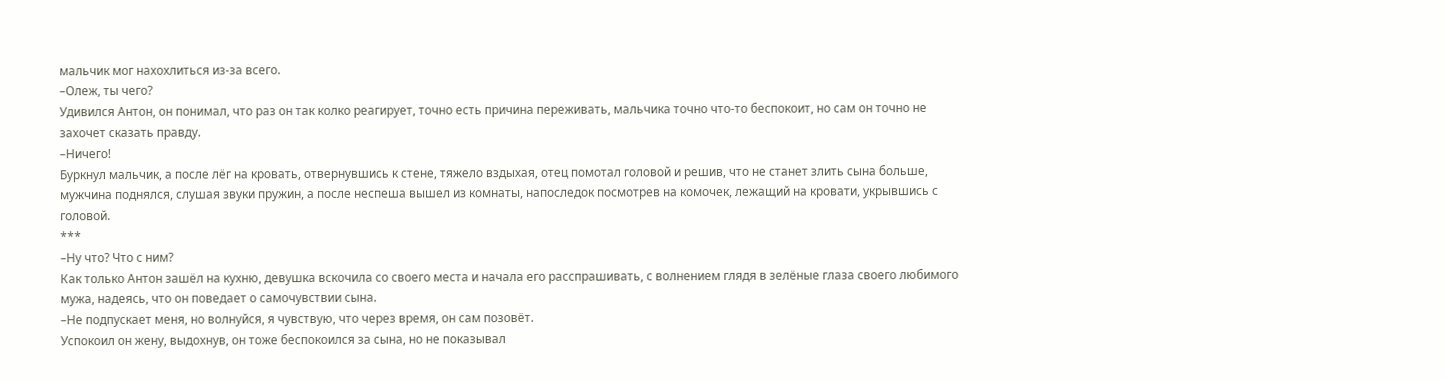мальчик мог нахохлиться из-за всего.
–Олеж, ты чего?
Удивился Антон, он понимал, что раз он так колко реагирует, точно есть причина переживать, мальчика точно что-то беспокоит, но сам он точно не захочет сказать правду.
–Ничего!
Буркнул мальчик, а после лёг на кровать, отвернувшись к стене, тяжело вздыхая, отец помотал головой и решив, что не станет злить сына больше, мужчина поднялся, слушая звуки пружин, а после неспеша вышел из комнаты, напоследок посмотрев на комочек, лежащий на кровати, укрывшись с головой.
***
–Ну что? Что с ним?
Как только Антон зашёл на кухню, девушка вскочила со своего места и начала его расспрашивать, с волнением глядя в зелёные глаза своего любимого мужа, надеясь, что он поведает о самочувствии сына.
–Не подпускает меня, но волнуйся, я чувствую, что через время, он сам позовёт.
Успокоил он жену, выдохнув, он тоже беспокоился за сына, но не показывал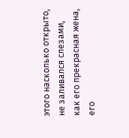этого насколько открыто, не заливался слезами, как его прекрасная жена, его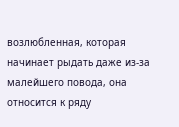возлюбленная, которая начинает рыдать даже из-за малейшего повода, она относится к ряду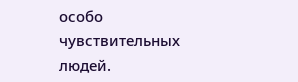особо чувствительных людей.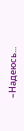–Надеюсь...